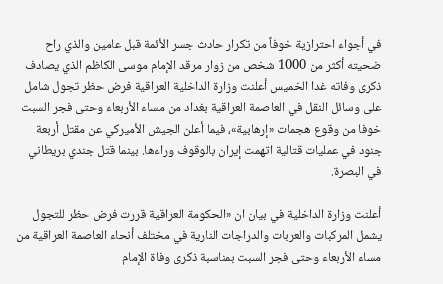في أجواء احترازية خوفاً من تكرار حادث جسر الأئمة قبل عامين والذي راح ضحيته أكثر من 1000 شخص من زوار مرقد الإمام موسى الكاظم الذي يصادف ذكرى وفاته غدا الخميس أعلنت وزارة الداخلية العراقية فرض حظر تجول شامل على وسائل النقل في العاصمة العراقية بغداد من مساء الأربعاء وحتى فجر السبت خوفا من وقوع هجمات «إرهابية»، فيما أعلن الجيش الأميركي عن مقتل أربعة جنود في عمليات قتالية اتهمت إيران بالوقوف وراءها. بينما قتل جندي بريطاني في البصرة.

أعلنت وزارة الداخلية في بيان ان «الحكومة العراقية قررت فرض حظر للتجول يشمل المركبات والعربات والدراجات النارية في مختلف أنحاء العاصمة العراقية من مساء الأربعاء وحتى فجر السبت بمناسبة ذكرى وفاة الإمام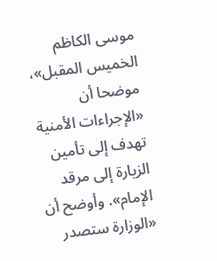موسى الكاظم الخميس المقبل»، موضحا أن «الإجراءات الأمنية تهدف إلى تأمين الزيارة إلى مرقد الإمام». وأوضح أن «الوزارة ستصدر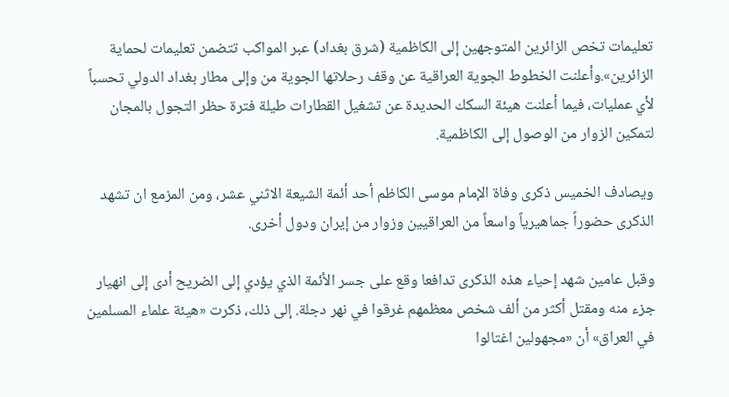تعليمات تخص الزائرين المتوجهين إلى الكاظمية (شرق بغداد) عبر المواكب تتضمن تعليمات لحماية الزائرين».وأعلنت الخطوط الجوية العراقية عن وقف رحلاتها الجوية من وإلى مطار بغداد الدولي تحسباً لأي عمليات، فيما أعلنت هيئة السكك الحديدة عن تشغيل القطارات طيلة فترة حظر التجول بالمجان لتمكين الزوار من الوصول إلى الكاظمية.

ويصادف الخميس ذكرى وفاة الإمام موسى الكاظم أحد أئمة الشيعة الاثني عشر، ومن المزمع ان تشهد الذكرى حضوراً جماهيرياً واسعاً من العراقيين وزوار من إيران ودول أخرى.

وقبل عامين شهد إحياء هذه الذكرى تدافعا وقع على جسر الأئمة الذي يؤدي إلى الضريح أدى إلى انهيار جزء منه ومقتل أكثر من ألف شخص معظمهم غرقوا في نهر دجلة. إلى ذلك، ذكرت «هيئة علماء المسلمين في العراق» أن «مجهولين اغتالوا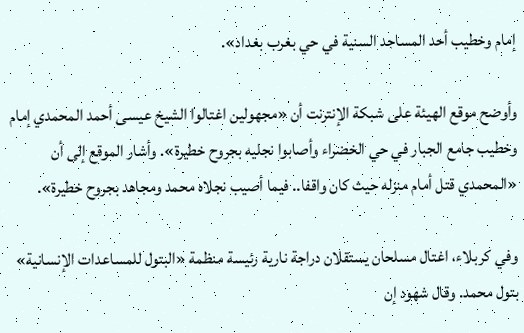إمام وخطيب أحد المساجد السنية في حي بغرب بغداد».

وأوضح موقع الهيئة على شبكة الإنترنت أن «مجهولين اغتالوا الشيخ عيسى أحمد المحمدي إمام وخطيب جامع الجبار في حي الخضراء وأصابوا نجليه بجروح خطيرة». وأشار الموقع إلى أن «المحمدي قتل أمام منزله حيث كان واقفا.. فيما أصيب نجلاه محمد ومجاهد بجروح خطيرة».

وفي كربلاء، اغتال مسلحان يستقلان دراجة نارية رئيسة منظمة «البتول للمساعدات الإنسانية» بتول محمد. وقال شهود إن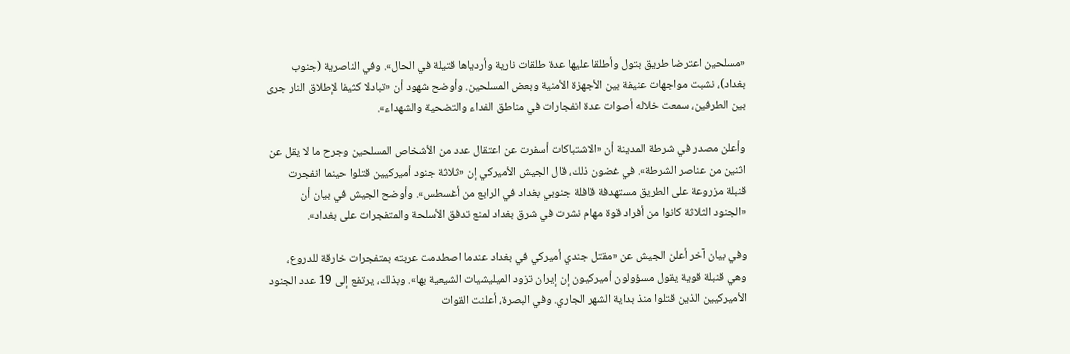«مسلحين اعترضا طريق بتول وأطلقا عليها عدة طلقات نارية وأردياها قتيلة في الحال». وفي الناصرية (جنوب بغداد)، نشبت مواجهات عنيفة بين الأجهزة الأمنية وبعض المسلحين. وأوضح شهود أن «تبادلا كثيفا لإطلاق النار جرى بين الطرفين، سمعت خلاله أصوات عدة انفجارات في مناطق الفداء والتضحية والشهداء».

وأعلن مصدر في شرطة المدينة أن «الاشتباكات أسفرت عن اعتقال عدد من الأشخاص المسلحين وجرح ما لا يقل عن اثنين من عناصر الشرطة». في غضون ذلك، قال الجيش الأميركي إن «ثلاثة جنود أميركيين قتلوا حينما انفجرت قنبلة مزروعة على الطريق مستهدفة قافلة جنوبي بغداد في الرابع من أغسطس». وأوضح الجيش في بيان أن «الجنود الثلاثة كانوا من أفراد قوة مهام نشرت في شرق بغداد لمنع تدفق الأسلحة والمتفجرات على بغداد».

وفي بيان آخر أعلن الجيش عن «مقتل جندي أميركي في بغداد عندما اصطدمت عربته بمتفجرات خارقة للدروع، وهي قنبلة قوية يقول مسؤولون أميركيون إن إيران تزود الميليشيات الشيعية بها». وبذلك، يرتفع إلى 19 عدد الجنود الأميركيين الذين قتلوا منذ بداية الشهر الجاري. وفي البصرة، أعلنت القوات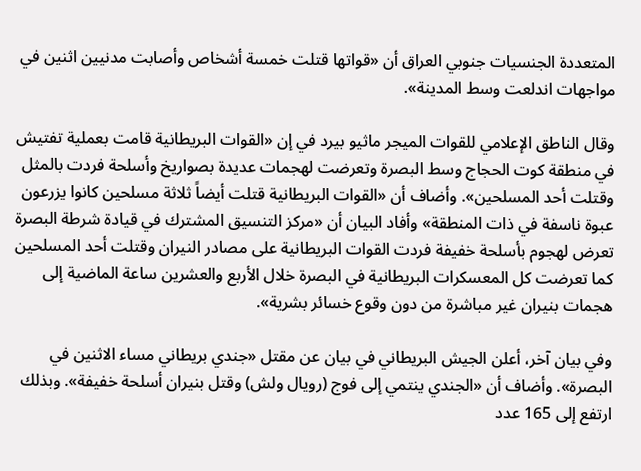المتعددة الجنسيات جنوبي العراق أن «قواتها قتلت خمسة أشخاص وأصابت مدنيين اثنين في مواجهات اندلعت وسط المدينة».

وقال الناطق الإعلامي للقوات الميجر ماثيو بيرد في إن «القوات البريطانية قامت بعملية تفتيش في منطقة كوت الحجاج وسط البصرة وتعرضت لهجمات عديدة بصواريخ وأسلحة فردت بالمثل وقتلت أحد المسلحين». وأضاف أن «القوات البريطانية قتلت أيضاً ثلاثة مسلحين كانوا يزرعون عبوة ناسفة في ذات المنطقة» وأفاد البيان أن «مركز التنسيق المشترك في قيادة شرطة البصرة تعرض لهجوم بأسلحة خفيفة فردت القوات البريطانية على مصادر النيران وقتلت أحد المسلحين كما تعرضت كل المعسكرات البريطانية في البصرة خلال الأربع والعشرين ساعة الماضية إلى هجمات بنيران غير مباشرة من دون وقوع خسائر بشرية».

وفي بيان آخر، أعلن الجيش البريطاني في بيان عن مقتل «جندي بريطاني مساء الاثنين في البصرة». وأضاف أن «الجندي ينتمي إلى فوج (رويال ولش) وقتل بنيران أسلحة خفيفة». وبذلك ارتفع إلى 165 عدد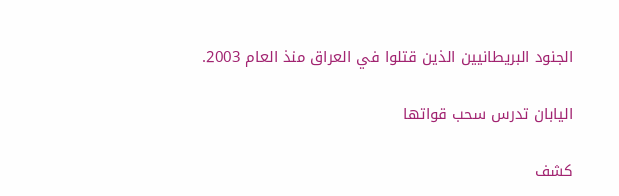الجنود البريطانيين الذين قتلوا في العراق منذ العام 2003.

اليابان تدرس سحب قواتها

كشف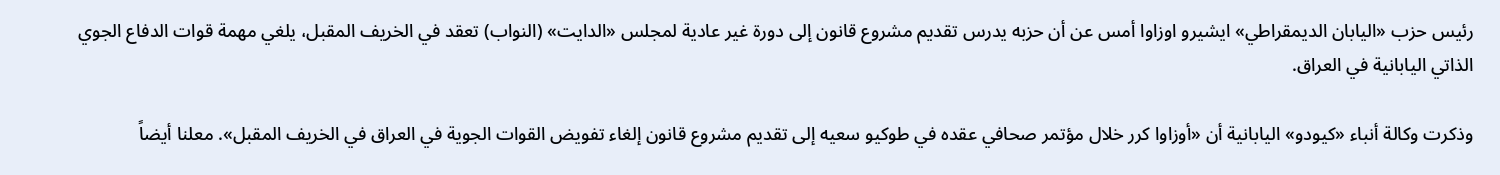رئيس حزب «اليابان الديمقراطي» ايشيرو اوزاوا أمس عن أن حزبه يدرس تقديم مشروع قانون إلى دورة غير عادية لمجلس «الدايت» (النواب) تعقد في الخريف المقبل، يلغي مهمة قوات الدفاع الجوي الذاتي اليابانية في العراق.

وذكرت وكالة أنباء «كيودو» اليابانية أن «أوزاوا كرر خلال مؤتمر صحافي عقده في طوكيو سعيه إلى تقديم مشروع قانون إلغاء تفويض القوات الجوية في العراق في الخريف المقبل». معلنا أيضاً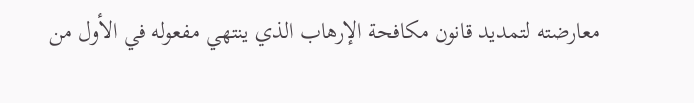معارضته لتمديد قانون مكافحة الإرهاب الذي ينتهي مفعوله في الأول من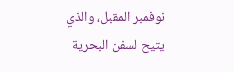نوفمبر المقبل، والذي يتيح لسفن البحرية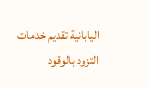اليابانية تقديم خدمات التزود بالوقود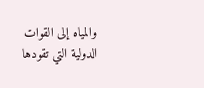والمياه إلى القوات الدولية التي تقودها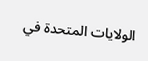الولايات المتحدة في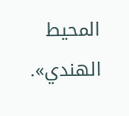المحيط الهندي».